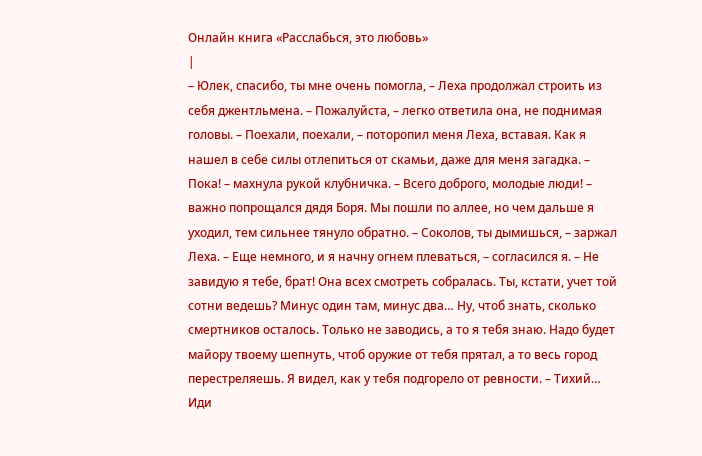Онлайн книга «Расслабься, это любовь»
|
– Юлек, спасибо, ты мне очень помогла, – Леха продолжал строить из себя джентльмена. – Пожалуйста, – легко ответила она, не поднимая головы. – Поехали, поехали, – поторопил меня Леха, вставая. Как я нашел в себе силы отлепиться от скамьи, даже для меня загадка. – Пока! – махнула рукой клубничка. – Всего доброго, молодые люди! – важно попрощался дядя Боря. Мы пошли по аллее, но чем дальше я уходил, тем сильнее тянуло обратно. – Соколов, ты дымишься, – заржал Леха. – Еще немного, и я начну огнем плеваться, – согласился я. – Не завидую я тебе, брат! Она всех смотреть собралась. Ты, кстати, учет той сотни ведешь? Минус один там, минус два… Ну, чтоб знать, сколько смертников осталось. Только не заводись, а то я тебя знаю. Надо будет майору твоему шепнуть, чтоб оружие от тебя прятал, а то весь город перестреляешь. Я видел, как у тебя подгорело от ревности. – Тихий… Иди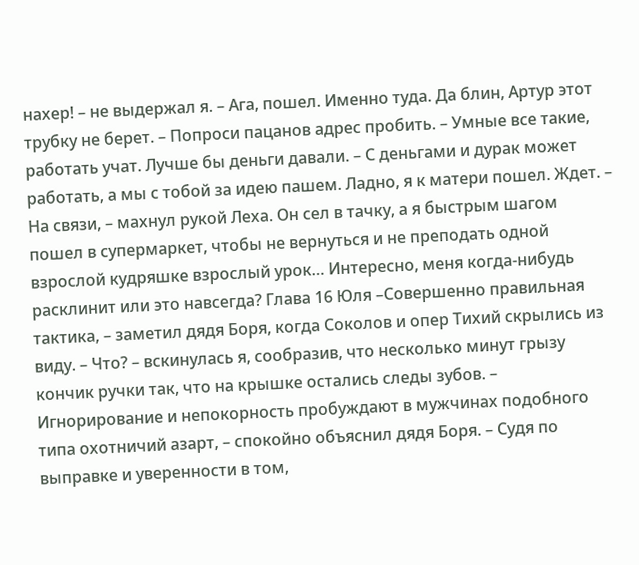нахер! – не выдержал я. – Ага, пошел. Именно туда. Да блин, Артур этот трубку не берет. – Попроси пацанов адрес пробить. – Умные все такие, работать учат. Лучше бы деньги давали. – С деньгами и дурак может работать, а мы с тобой за идею пашем. Ладно, я к матери пошел. Ждет. – На связи, – махнул рукой Леха. Он сел в тачку, а я быстрым шагом пошел в супермаркет, чтобы не вернуться и не преподать одной взрослой кудряшке взрослый урок… Интересно, меня когда-нибудь расклинит или это навсегда? Глава 16 Юля –Совершенно правильная тактика, – заметил дядя Боря, когда Соколов и опер Тихий скрылись из виду. – Что? – вскинулась я, сообразив, что несколько минут грызу кончик ручки так, что на крышке остались следы зубов. – Игнорирование и непокорность пробуждают в мужчинах подобного типа охотничий азарт, – спокойно объяснил дядя Боря. – Судя по выправке и уверенности в том,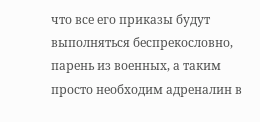что все его приказы будут выполняться беспрекословно, парень из военных, а таким просто необходим адреналин в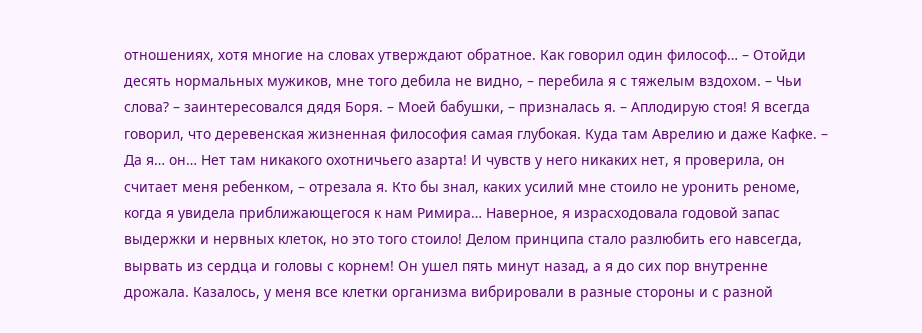отношениях, хотя многие на словах утверждают обратное. Как говорил один философ… – Отойди десять нормальных мужиков, мне того дебила не видно, – перебила я с тяжелым вздохом. – Чьи слова? – заинтересовался дядя Боря. – Моей бабушки, – призналась я. – Аплодирую стоя! Я всегда говорил, что деревенская жизненная философия самая глубокая. Куда там Аврелию и даже Кафке. – Да я… он… Нет там никакого охотничьего азарта! И чувств у него никаких нет, я проверила, он считает меня ребенком, – отрезала я. Кто бы знал, каких усилий мне стоило не уронить реноме, когда я увидела приближающегося к нам Римира… Наверное, я израсходовала годовой запас выдержки и нервных клеток, но это того стоило! Делом принципа стало разлюбить его навсегда, вырвать из сердца и головы с корнем! Он ушел пять минут назад, а я до сих пор внутренне дрожала. Казалось, у меня все клетки организма вибрировали в разные стороны и с разной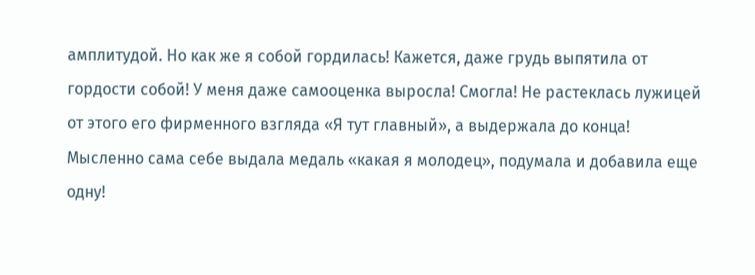амплитудой. Но как же я собой гордилась! Кажется, даже грудь выпятила от гордости собой! У меня даже самооценка выросла! Смогла! Не растеклась лужицей от этого его фирменного взгляда «Я тут главный», а выдержала до конца! Мысленно сама себе выдала медаль «какая я молодец», подумала и добавила еще одну!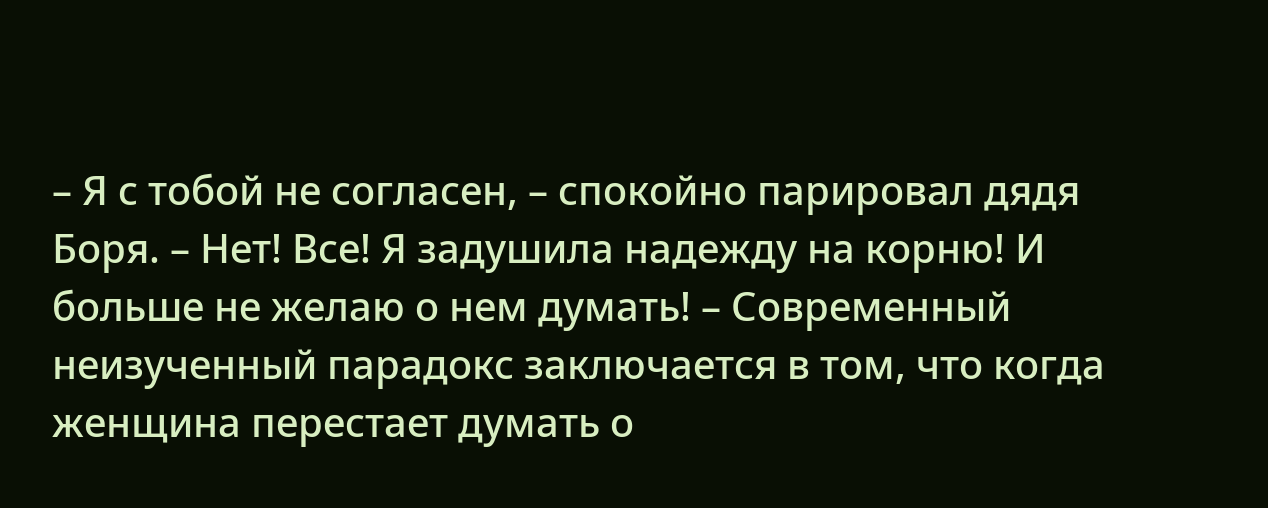– Я с тобой не согласен, – спокойно парировал дядя Боря. – Нет! Все! Я задушила надежду на корню! И больше не желаю о нем думать! – Современный неизученный парадокс заключается в том, что когда женщина перестает думать о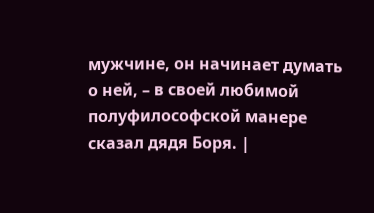мужчине, он начинает думать о ней, – в своей любимой полуфилософской манере сказал дядя Боря. |